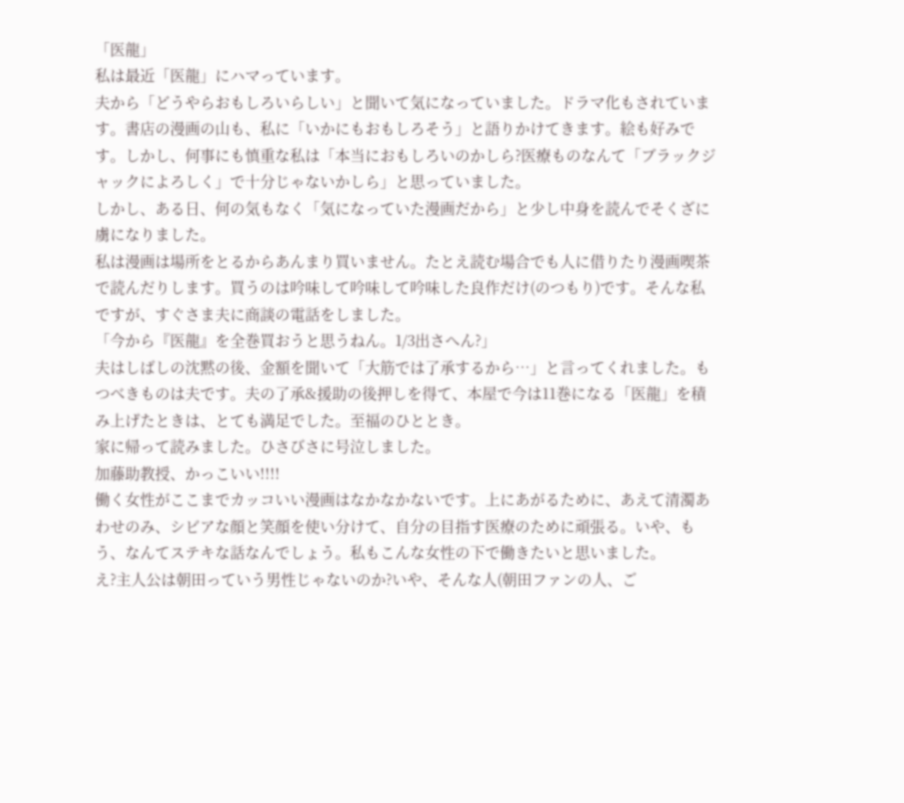「医龍」
私は最近「医龍」にハマっています。
夫から「どうやらおもしろいらしい」と聞いて気になっていました。ドラマ化もされています。書店の漫画の山も、私に「いかにもおもしろそう」と語りかけてきます。絵も好みです。しかし、何事にも慎重な私は「本当におもしろいのかしら?医療ものなんて「ブラックジャックによろしく」で十分じゃないかしら」と思っていました。
しかし、ある日、何の気もなく「気になっていた漫画だから」と少し中身を読んでそくざに虜になりました。
私は漫画は場所をとるからあんまり買いません。たとえ読む場合でも人に借りたり漫画喫茶で読んだりします。買うのは吟味して吟味して吟味した良作だけ(のつもり)です。そんな私ですが、すぐさま夫に商談の電話をしました。
「今から『医龍』を全巻買おうと思うねん。1/3出さへん?」
夫はしばしの沈黙の後、金額を聞いて「大筋では了承するから…」と言ってくれました。もつべきものは夫です。夫の了承&援助の後押しを得て、本屋で今は11巻になる「医龍」を積み上げたときは、とても満足でした。至福のひととき。
家に帰って読みました。ひさびさに号泣しました。
加藤助教授、かっこいい!!!!
働く女性がここまでカッコいい漫画はなかなかないです。上にあがるために、あえて清濁あわせのみ、シビアな顔と笑顔を使い分けて、自分の目指す医療のために頑張る。いや、もう、なんてステキな話なんでしょう。私もこんな女性の下で働きたいと思いました。
え?主人公は朝田っていう男性じゃないのか?いや、そんな人(朝田ファンの人、ご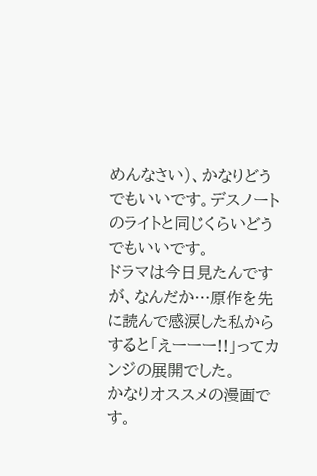めんなさい)、かなりどうでもいいです。デスノートのライトと同じくらいどうでもいいです。
ドラマは今日見たんですが、なんだか…原作を先に読んで感涙した私からすると「えーーー!!」ってカンジの展開でした。
かなりオススメの漫画です。